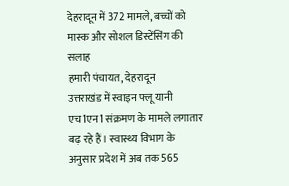देहरादून में 372 मामले, बच्चों को मास्क और सोशल डिस्टेंसिंग की सलाह
हमारी पंचायत, देहरादून
उत्तराखंड में स्वाइन फ्लू यानी एच1एन1 संक्रमण के मामले लगातार बढ़ रहे हैं। स्वास्थ्य विभाग के अनुसार प्रदेश में अब तक 565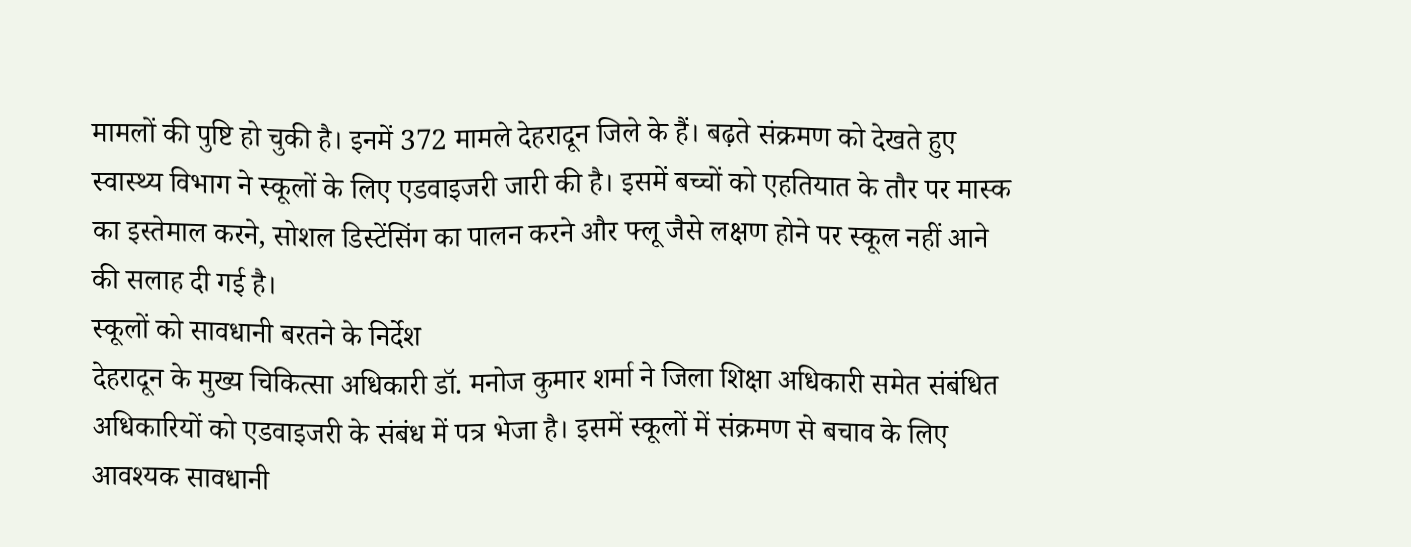मामलों की पुष्टि हो चुकी है। इनमें 372 मामले देहरादून जिले के हैं। बढ़ते संक्रमण को देखते हुए स्वास्थ्य विभाग ने स्कूलों के लिए एडवाइजरी जारी की है। इसमें बच्चों को एहतियात के तौर पर मास्क का इस्तेमाल करने, सोशल डिस्टेंसिंग का पालन करने और फ्लू जैसे लक्षण होने पर स्कूल नहीं आने की सलाह दी गई है।
स्कूलों को सावधानी बरतने के निर्देश
देहरादून के मुख्य चिकित्सा अधिकारी डॉ. मनोज कुमार शर्मा ने जिला शिक्षा अधिकारी समेत संबंधित अधिकारियों को एडवाइजरी के संबंध में पत्र भेजा है। इसमें स्कूलों में संक्रमण से बचाव के लिए आवश्यक सावधानी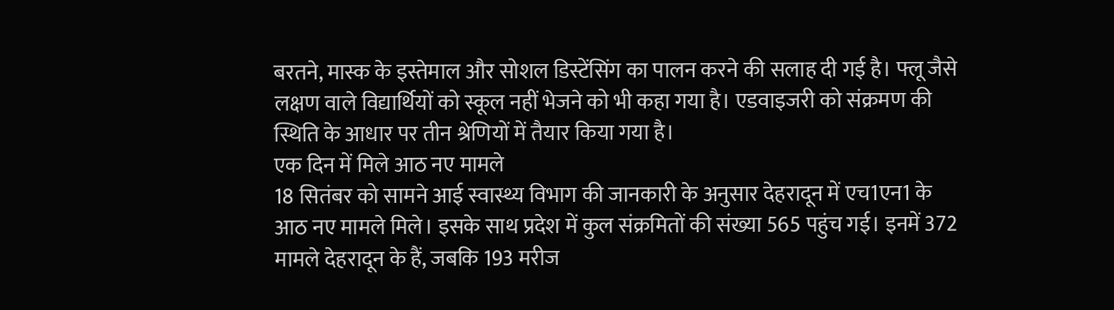बरतने, मास्क के इस्तेमाल और सोशल डिस्टेंसिंग का पालन करने की सलाह दी गई है। फ्लू जैसे लक्षण वाले विद्यार्थियों को स्कूल नहीं भेजने को भी कहा गया है। एडवाइजरी को संक्रमण की स्थिति के आधार पर तीन श्रेणियों में तैयार किया गया है।
एक दिन में मिले आठ नए मामले
18 सितंबर को सामने आई स्वास्थ्य विभाग की जानकारी के अनुसार देहरादून में एच1एन1 के आठ नए मामले मिले। इसके साथ प्रदेश में कुल संक्रमितों की संख्या 565 पहुंच गई। इनमें 372 मामले देहरादून के हैं, जबकि 193 मरीज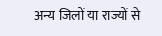अन्य जिलों या राज्यों से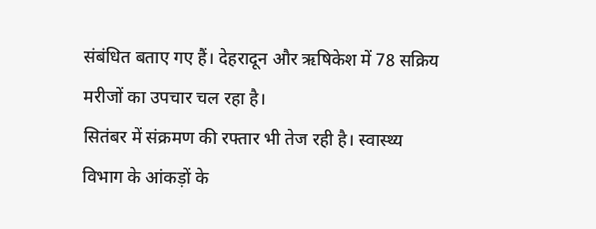संबंधित बताए गए हैं। देहरादून और ऋषिकेश में 78 सक्रिय मरीजों का उपचार चल रहा है।
सितंबर में संक्रमण की रफ्तार भी तेज रही है। स्वास्थ्य विभाग के आंकड़ों के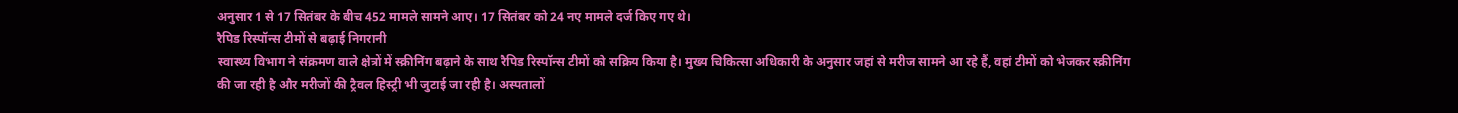अनुसार 1 से 17 सितंबर के बीच 452 मामले सामने आए। 17 सितंबर को 24 नए मामले दर्ज किए गए थे।
रैपिड रिस्पॉन्स टीमों से बढ़ाई निगरानी
स्वास्थ्य विभाग ने संक्रमण वाले क्षेत्रों में स्क्रीनिंग बढ़ाने के साथ रैपिड रिस्पॉन्स टीमों को सक्रिय किया है। मुख्य चिकित्सा अधिकारी के अनुसार जहां से मरीज सामने आ रहे हैं, वहां टीमों को भेजकर स्क्रीनिंग की जा रही है और मरीजों की ट्रैवल हिस्ट्री भी जुटाई जा रही है। अस्पतालों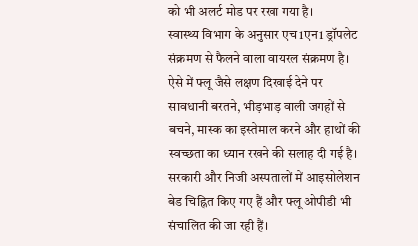को भी अलर्ट मोड पर रखा गया है।
स्वास्थ्य विभाग के अनुसार एच1एन1 ड्रॉपलेट संक्रमण से फैलने वाला वायरल संक्रमण है। ऐसे में फ्लू जैसे लक्षण दिखाई देने पर सावधानी बरतने, भीड़भाड़ वाली जगहों से बचने, मास्क का इस्तेमाल करने और हाथों की स्वच्छता का ध्यान रखने की सलाह दी गई है। सरकारी और निजी अस्पतालों में आइसोलेशन बेड चिह्नित किए गए हैं और फ्लू ओपीडी भी संचालित की जा रही हैं।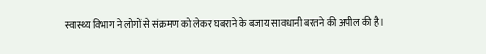स्वास्थ्य विभाग ने लोगों से संक्रमण को लेकर घबराने के बजाय सावधानी बरतने की अपील की है।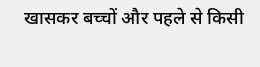खासकर बच्चों और पहले से किसी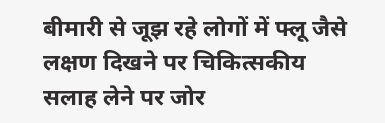बीमारी से जूझ रहे लोगों में फ्लू जैसे लक्षण दिखने पर चिकित्सकीय सलाह लेने पर जोर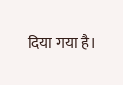दिया गया है।